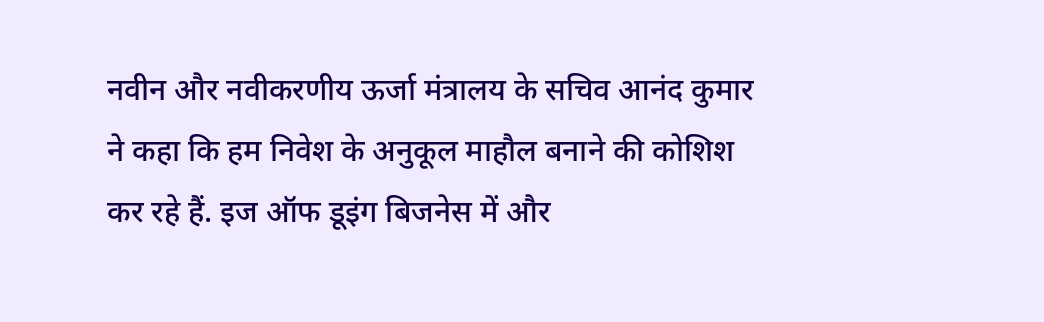नवीन और नवीकरणीय ऊर्जा मंत्रालय के सचिव आनंद कुमार ने कहा कि हम निवेश के अनुकूल माहौल बनाने की कोशिश कर रहे हैं. इज ऑफ डूइंग बिजनेस में और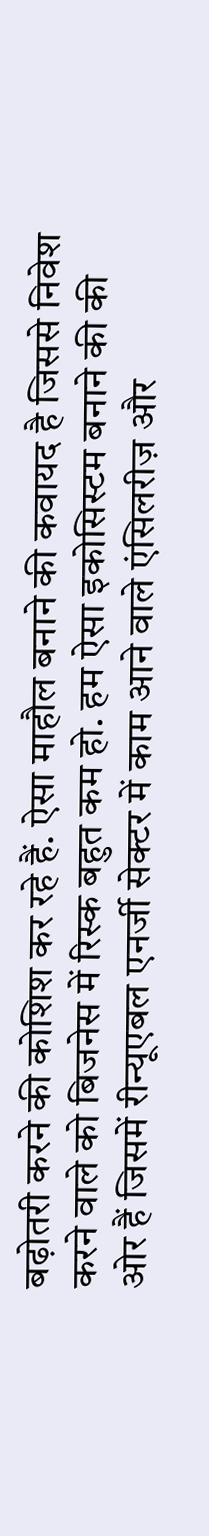बढ़ोतरी करने की कोशिश कर रहे हैं. ऐसा माहौल बनाने की कवायद है जिससे निवेश करने वाले को बिजनेस में रिस्क बहुत कम हो. हम ऐसा इकोसिस्टम बनाने की की ओर हैं जिसमें रीन्यूएबल एनर्जी सेक्टर में काम आने वाले एंसिलरीज़ और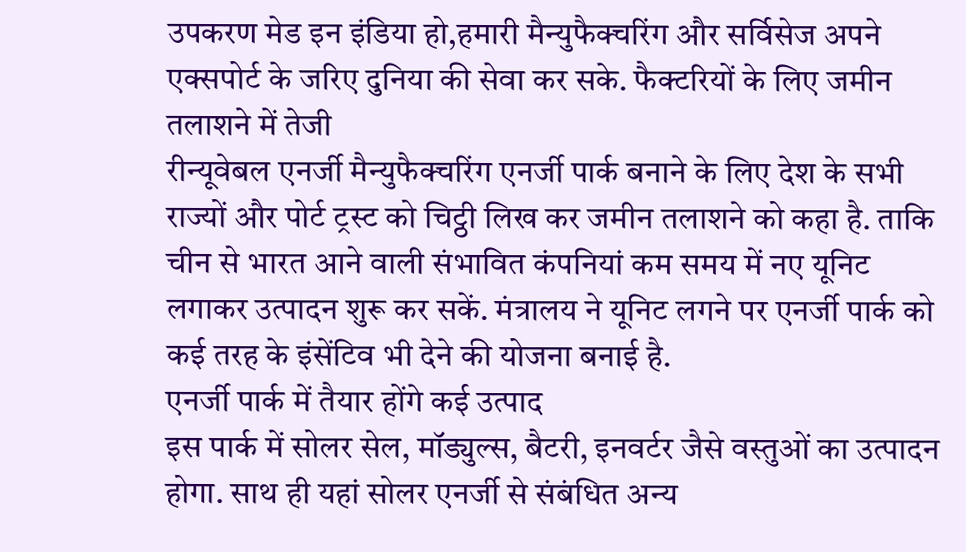उपकरण मेड इन इंडिया हो,हमारी मैन्युफैक्चरिंग और सर्विसेज अपने एक्सपोर्ट के जरिए दुनिया की सेवा कर सके. फैक्टरियों के लिए जमीन तलाशने में तेजी
रीन्यूवेबल एनर्जी मैन्युफैक्चरिंग एनर्जी पार्क बनाने के लिए देश के सभी राज्यों और पोर्ट ट्रस्ट को चिट्ठी लिख कर जमीन तलाशने को कहा है. ताकि चीन से भारत आने वाली संभावित कंपनियां कम समय में नए यूनिट लगाकर उत्पादन शुरू कर सकें. मंत्रालय ने यूनिट लगने पर एनर्जी पार्क को कई तरह के इंसेंटिव भी देने की योजना बनाई है.
एनर्जी पार्क में तैयार होंगे कई उत्पाद
इस पार्क में सोलर सेल, मॉड्युल्स, बैटरी, इनवर्टर जैसे वस्तुओं का उत्पादन होगा. साथ ही यहां सोलर एनर्जी से संबंधित अन्य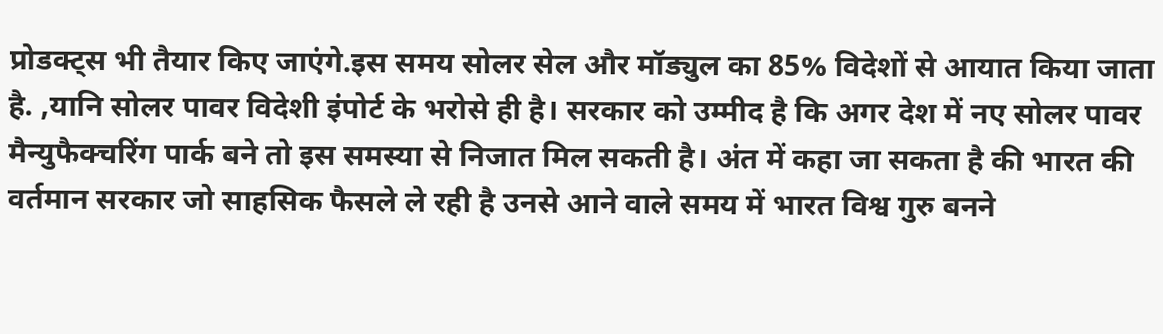प्रोडक्ट्स भी तैयार किए जाएंगे.इस समय सोलर सेल और मॉड्युल का 85% विदेशों से आयात किया जाता है. ,यानि सोलर पावर विदेशी इंपोर्ट के भरोसे ही है। सरकार को उम्मीद है कि अगर देश में नए सोलर पावर मैन्युफैक्चरिंग पार्क बने तो इस समस्या से निजात मिल सकती है। अंत में कहा जा सकता है की भारत की वर्तमान सरकार जो साहसिक फैसले ले रही है उनसे आने वाले समय में भारत विश्व गुरु बनने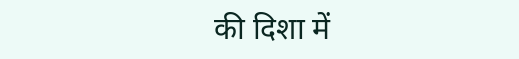की दिशा में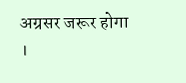अग्रसर जरूर होगा ।